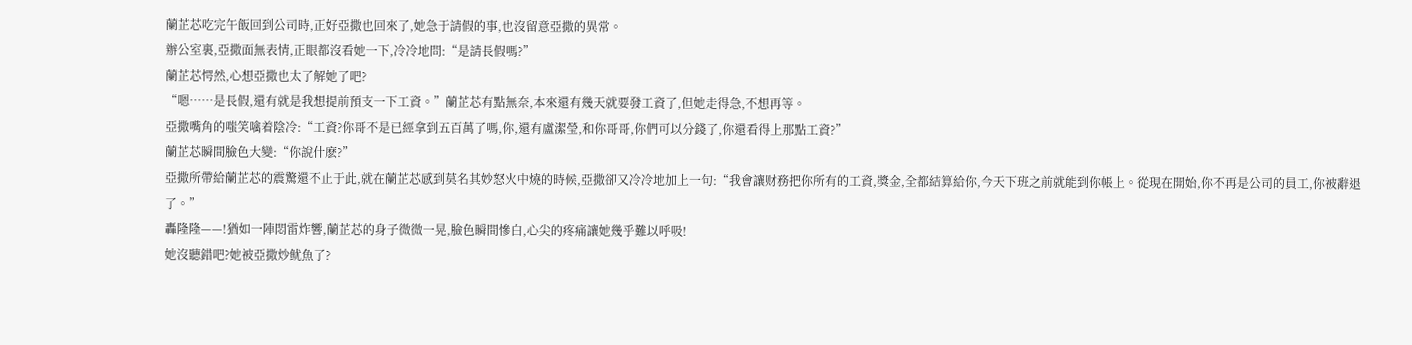蘭芷芯吃完午飯回到公司時,正好亞撒也回來了,她急于請假的事,也沒留意亞撒的異常。
辦公室裏,亞撒面無表情,正眼都沒看她一下,冷冷地問:“是請長假嗎?”
蘭芷芯愕然,心想亞撒也太了解她了吧?
“嗯……是長假,還有就是我想提前預支一下工資。”蘭芷芯有點無奈,本來還有幾天就要發工資了,但她走得急,不想再等。
亞撒嘴角的嗤笑噙着陰冷:“工資?你哥不是已經拿到五百萬了嗎,你,還有盧潔瑩,和你哥哥,你們可以分錢了,你還看得上那點工資?”
蘭芷芯瞬間臉色大變:“你說什麽?”
亞撒所帶給蘭芷芯的震驚還不止于此,就在蘭芷芯感到莫名其妙怒火中燒的時候,亞撒卻又冷冷地加上一句:“我會讓财務把你所有的工資,獎金,全都結算給你,今天下班之前就能到你帳上。從現在開始,你不再是公司的員工,你被辭退了。”
轟隆隆——!猶如一陣悶雷炸響,蘭芷芯的身子微微一晃,臉色瞬間慘白,心尖的疼痛讓她幾乎難以呼吸!
她沒聽錯吧?她被亞撒炒鱿魚了?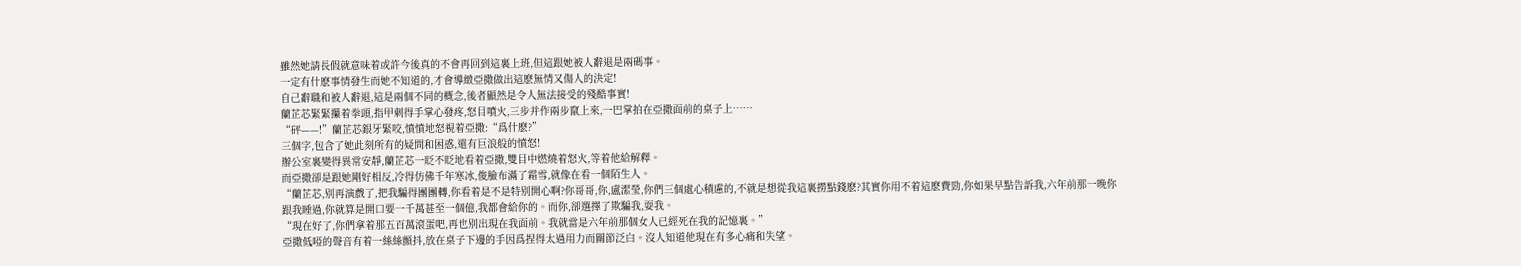雖然她請長假就意味着或許今後真的不會再回到這裏上班,但這跟她被人辭退是兩碼事。
一定有什麽事情發生而她不知道的,才會導緻亞撒做出這麽無情又傷人的決定!
自己辭職和被人辭退,這是兩個不同的概念,後者顯然是令人無法接受的殘酷事實!
蘭芷芯緊緊攥着拳頭,指甲刺得手掌心發疼,怒目噴火,三步并作兩步竄上來,一巴掌拍在亞撒面前的桌子上……
“砰——!”蘭芷芯銀牙緊咬,憤憤地怒視着亞撒:“爲什麽?”
三個字,包含了她此刻所有的疑問和困惑,還有巨浪般的憤怒!
辦公室裏變得異常安靜,蘭芷芯一眨不眨地看着亞撒,雙目中燃燒着怒火,等着他給解釋。
而亞撒卻是跟她剛好相反,冷得仿佛千年寒冰,俊臉布滿了霜雪,就像在看一個陌生人。
“蘭芷芯,别再演戲了,把我騙得團團轉,你看着是不是特别開心啊?你哥哥,你,盧潔瑩,你們三個處心積慮的,不就是想從我這裏撈點錢麽?其實你用不着這麽費勁,你如果早點告訴我,六年前那一晚你跟我睡過,你就算是開口要一千萬甚至一個億,我都會給你的。而你,卻選擇了欺騙我,耍我。
“現在好了,你們拿着那五百萬滾蛋吧,再也别出現在我面前。我就當是六年前那個女人已經死在我的記憶裏。”
亞撒低啞的聲音有着一絲絲顫抖,放在桌子下邊的手因爲捏得太過用力而關節泛白。沒人知道他現在有多心痛和失望。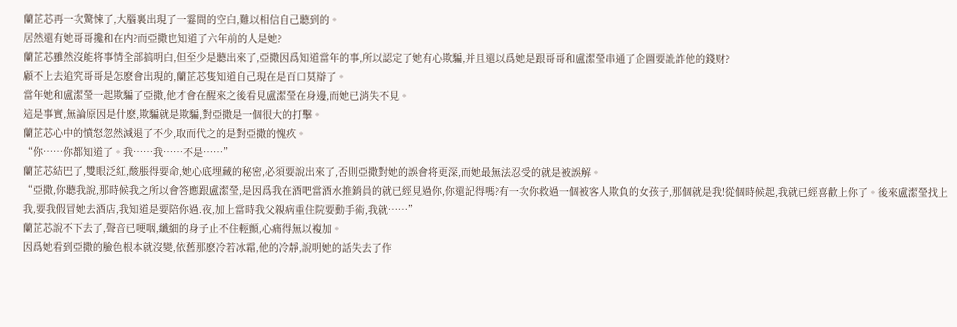蘭芷芯再一次驚悚了,大腦裏出現了一霎間的空白,難以相信自己聽到的。
居然還有她哥哥攙和在内?而亞撒也知道了六年前的人是她?
蘭芷芯雖然沒能将事情全部搞明白,但至少是聽出來了,亞撒因爲知道當年的事,所以認定了她有心欺騙,并且還以爲她是跟哥哥和盧潔瑩串通了企圖要訛詐他的錢财?
顧不上去追究哥哥是怎麽會出現的,蘭芷芯隻知道自己現在是百口莫辯了。
當年她和盧潔瑩一起欺騙了亞撒,他才會在醒來之後看見盧潔瑩在身邊,而她已消失不見。
這是事實,無論原因是什麽,欺騙就是欺騙,對亞撒是一個很大的打擊。
蘭芷芯心中的憤怒忽然減退了不少,取而代之的是對亞撒的愧疚。
“你……你都知道了。我……我……不是……”
蘭芷芯結巴了,雙眼泛紅,酸脹得要命,她心底埋藏的秘密,必須要說出來了,否則亞撒對她的誤會将更深,而她最無法忍受的就是被誤解。
“亞撒,你聽我說,那時候我之所以會答應跟盧潔瑩,是因爲我在酒吧當酒水推銷員的就已經見過你,你還記得嗎?有一次你救過一個被客人欺負的女孩子,那個就是我!從個時候起,我就已經喜歡上你了。後來盧潔瑩找上我,要我假冒她去酒店,我知道是要陪你過.夜,加上當時我父親病重住院要動手術,我就……”
蘭芷芯說不下去了,聲音已哽咽,纖細的身子止不住輕顫,心痛得無以複加。
因爲她看到亞撒的臉色根本就沒變,依舊那麽冷若冰霜,他的冷靜,說明她的話失去了作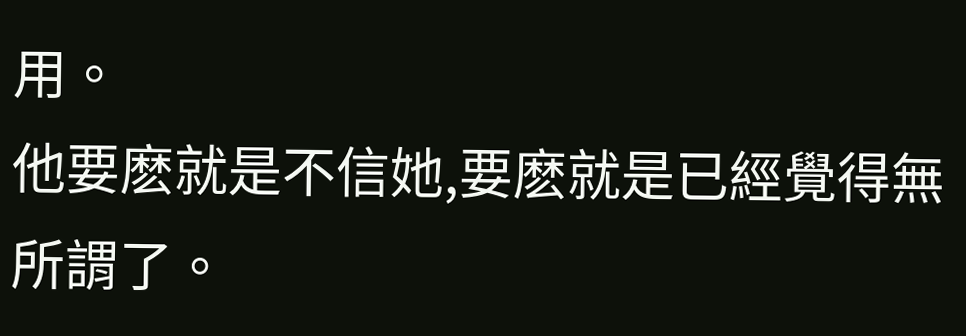用。
他要麽就是不信她,要麽就是已經覺得無所謂了。